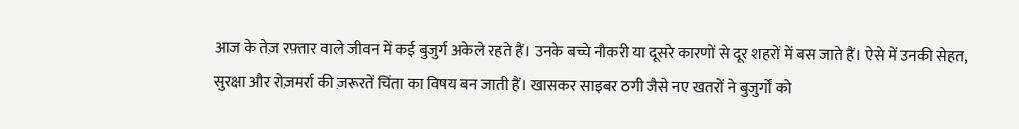आज के तेज़ रफ़्तार वाले जीवन में कई बुजुर्ग अकेले रहते हैं। उनके बच्चे नौकरी या दूसरे कारणों से दूर शहरों में बस जाते हैं। ऐसे में उनकी सेहत, सुरक्षा और रोज़मर्रा की ज़रूरतें चिंता का विषय बन जाती हैं। खासकर साइबर ठगी जैसे नए खतरों ने बुजुर्गों को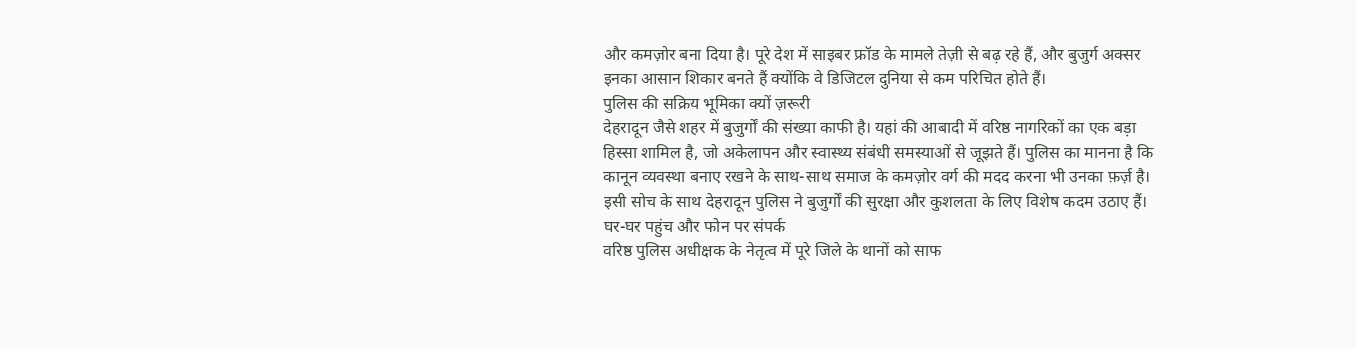और कमज़ोर बना दिया है। पूरे देश में साइबर फ्रॉड के मामले तेज़ी से बढ़ रहे हैं, और बुजुर्ग अक्सर इनका आसान शिकार बनते हैं क्योंकि वे डिजिटल दुनिया से कम परिचित होते हैं।
पुलिस की सक्रिय भूमिका क्यों ज़रूरी
देहरादून जैसे शहर में बुजुर्गों की संख्या काफी है। यहां की आबादी में वरिष्ठ नागरिकों का एक बड़ा हिस्सा शामिल है, जो अकेलापन और स्वास्थ्य संबंधी समस्याओं से जूझते हैं। पुलिस का मानना है कि कानून व्यवस्था बनाए रखने के साथ-साथ समाज के कमज़ोर वर्ग की मदद करना भी उनका फ़र्ज़ है। इसी सोच के साथ देहरादून पुलिस ने बुजुर्गों की सुरक्षा और कुशलता के लिए विशेष कदम उठाए हैं।
घर-घर पहुंच और फोन पर संपर्क
वरिष्ठ पुलिस अधीक्षक के नेतृत्व में पूरे जिले के थानों को साफ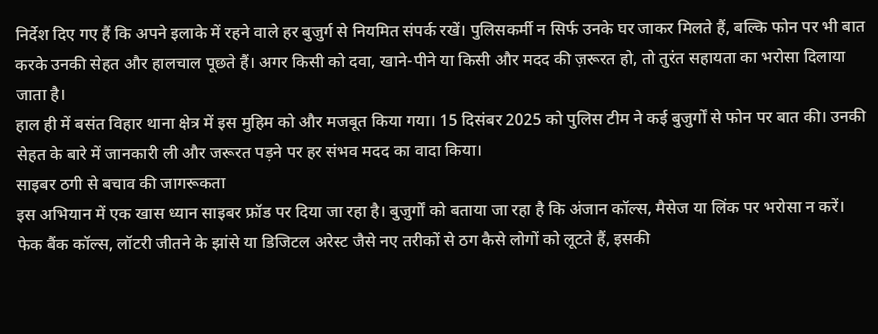निर्देश दिए गए हैं कि अपने इलाके में रहने वाले हर बुजुर्ग से नियमित संपर्क रखें। पुलिसकर्मी न सिर्फ उनके घर जाकर मिलते हैं, बल्कि फोन पर भी बात करके उनकी सेहत और हालचाल पूछते हैं। अगर किसी को दवा, खाने-पीने या किसी और मदद की ज़रूरत हो, तो तुरंत सहायता का भरोसा दिलाया जाता है।
हाल ही में बसंत विहार थाना क्षेत्र में इस मुहिम को और मजबूत किया गया। 15 दिसंबर 2025 को पुलिस टीम ने कई बुजुर्गों से फोन पर बात की। उनकी सेहत के बारे में जानकारी ली और जरूरत पड़ने पर हर संभव मदद का वादा किया।
साइबर ठगी से बचाव की जागरूकता
इस अभियान में एक खास ध्यान साइबर फ्रॉड पर दिया जा रहा है। बुजुर्गों को बताया जा रहा है कि अंजान कॉल्स, मैसेज या लिंक पर भरोसा न करें। फेक बैंक कॉल्स, लॉटरी जीतने के झांसे या डिजिटल अरेस्ट जैसे नए तरीकों से ठग कैसे लोगों को लूटते हैं, इसकी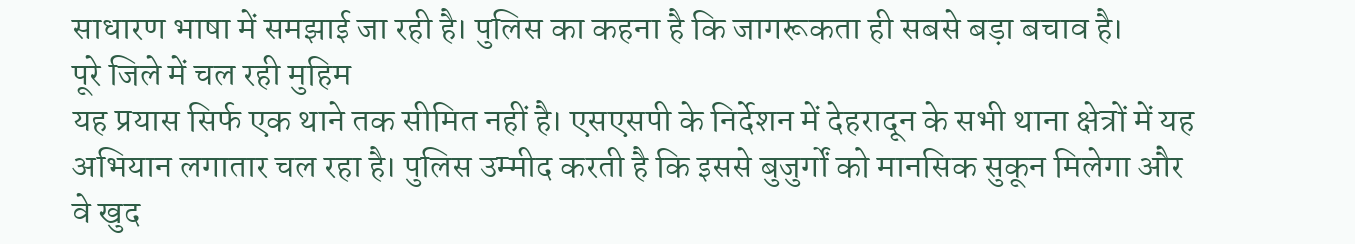साधारण भाषा में समझाई जा रही है। पुलिस का कहना है कि जागरूकता ही सबसे बड़ा बचाव है।
पूरे जिले में चल रही मुहिम
यह प्रयास सिर्फ एक थाने तक सीमित नहीं है। एसएसपी के निर्देशन में देहरादून के सभी थाना क्षेत्रों में यह अभियान लगातार चल रहा है। पुलिस उम्मीद करती है कि इससे बुजुर्गों को मानसिक सुकून मिलेगा और वे खुद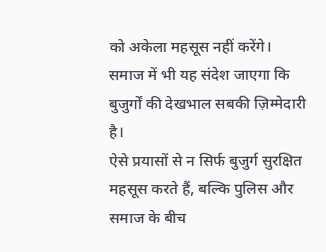को अकेला महसूस नहीं करेंगे। समाज में भी यह संदेश जाएगा कि बुजुर्गों की देखभाल सबकी ज़िम्मेदारी है।
ऐसे प्रयासों से न सिर्फ बुजुर्ग सुरक्षित महसूस करते हैं, बल्कि पुलिस और समाज के बीच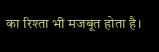का रिश्ता भी मजबूत होता है।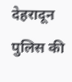देहरादून पुलिस की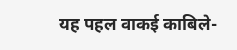यह पहल वाकई काबिले-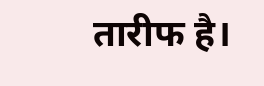तारीफ है।